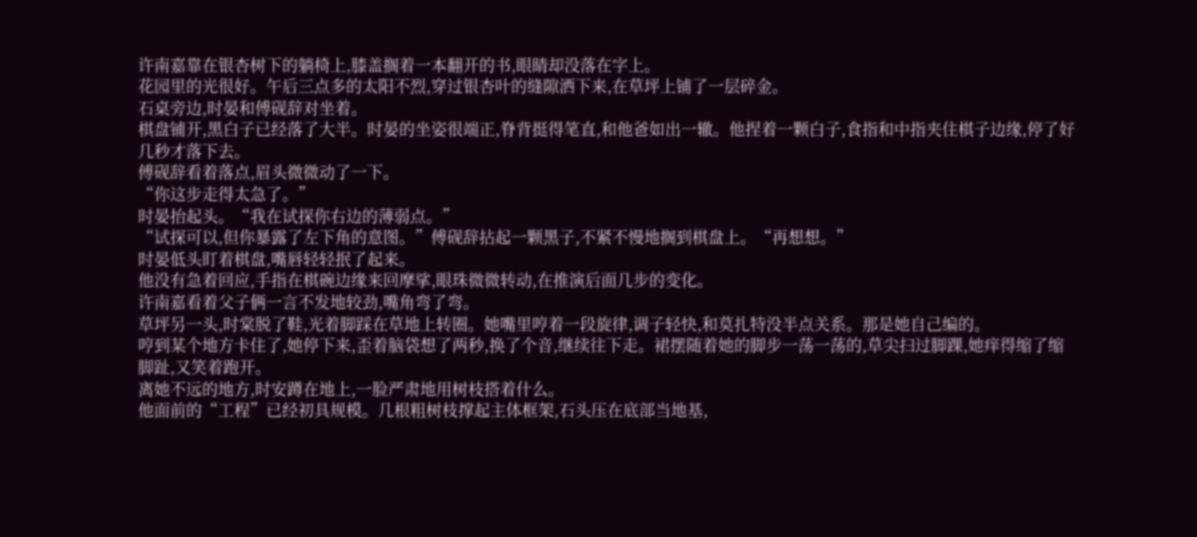许南嘉靠在银杏树下的躺椅上,膝盖搁着一本翻开的书,眼睛却没落在字上。
花园里的光很好。午后三点多的太阳不烈,穿过银杏叶的缝隙洒下来,在草坪上铺了一层碎金。
石桌旁边,时晏和傅砚辞对坐着。
棋盘铺开,黑白子已经落了大半。时晏的坐姿很端正,脊背挺得笔直,和他爸如出一辙。他捏着一颗白子,食指和中指夹住棋子边缘,停了好几秒才落下去。
傅砚辞看着落点,眉头微微动了一下。
“你这步走得太急了。”
时晏抬起头。“我在试探你右边的薄弱点。”
“试探可以,但你暴露了左下角的意图。”傅砚辞拈起一颗黑子,不紧不慢地搁到棋盘上。“再想想。”
时晏低头盯着棋盘,嘴唇轻轻抿了起来。
他没有急着回应,手指在棋碗边缘来回摩挲,眼珠微微转动,在推演后面几步的变化。
许南嘉看着父子俩一言不发地较劲,嘴角弯了弯。
草坪另一头,时棠脱了鞋,光着脚踩在草地上转圈。她嘴里哼着一段旋律,调子轻快,和莫扎特没半点关系。那是她自己编的。
哼到某个地方卡住了,她停下来,歪着脑袋想了两秒,换了个音,继续往下走。裙摆随着她的脚步一荡一荡的,草尖扫过脚踝,她痒得缩了缩脚趾,又笑着跑开。
离她不远的地方,时安蹲在地上,一脸严肃地用树枝搭着什么。
他面前的“工程”已经初具规模。几根粗树枝撑起主体框架,石头压在底部当地基,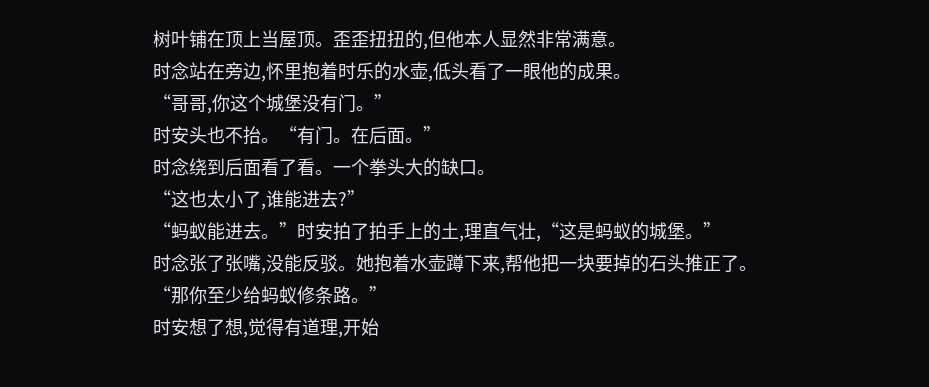树叶铺在顶上当屋顶。歪歪扭扭的,但他本人显然非常满意。
时念站在旁边,怀里抱着时乐的水壶,低头看了一眼他的成果。
“哥哥,你这个城堡没有门。”
时安头也不抬。“有门。在后面。”
时念绕到后面看了看。一个拳头大的缺口。
“这也太小了,谁能进去?”
“蚂蚁能进去。”时安拍了拍手上的土,理直气壮,“这是蚂蚁的城堡。”
时念张了张嘴,没能反驳。她抱着水壶蹲下来,帮他把一块要掉的石头推正了。
“那你至少给蚂蚁修条路。”
时安想了想,觉得有道理,开始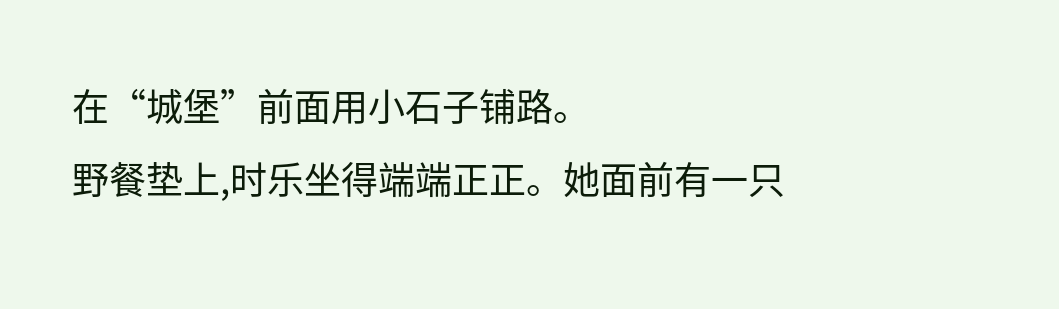在“城堡”前面用小石子铺路。
野餐垫上,时乐坐得端端正正。她面前有一只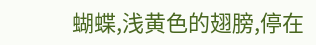蝴蝶,浅黄色的翅膀,停在